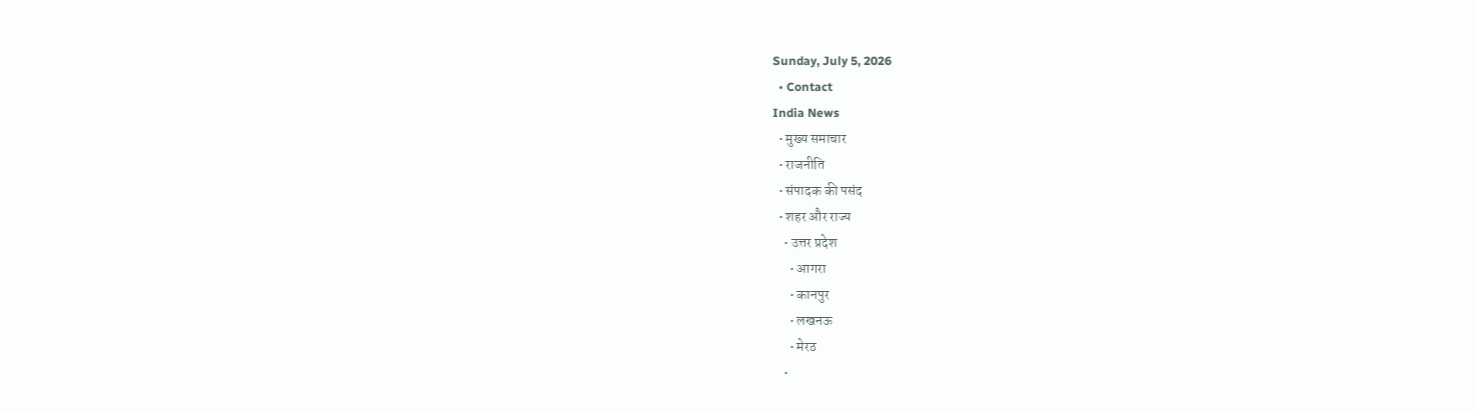Sunday, July 5, 2026
  • Contact
India News
  • मुख्य समाचार
  • राजनीति
  • संपादक की पसंद
  • शहर और राज्य
    • उत्तर प्रदेश
      • आगरा
      • कानपुर
      • लखनऊ
      • मेरठ
    •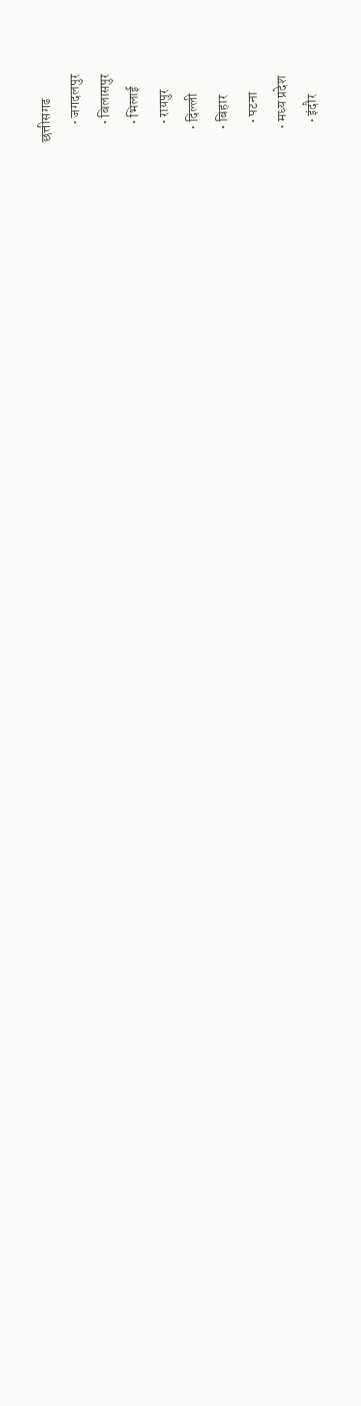छत्तीसगढ
      • जगदलपुर
      • बिलासपुर
      • भिलाई
      • रायपुर
    • दिल्ली
    • बिहार
      • पटना
    • मध्य प्रदेश
      • इंदौर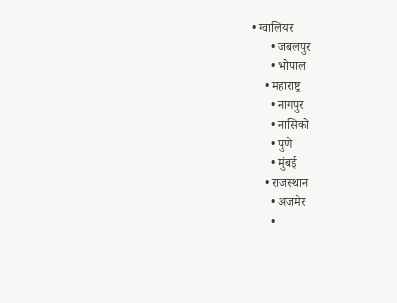• ग्वालियर
      • जबलपुर
      • भोपाल
    • महाराष्ट्र
      • नागपुर
      • नासिको
      • पुणे
      • मुंबई
    • राजस्थान
      • अजमेर
      •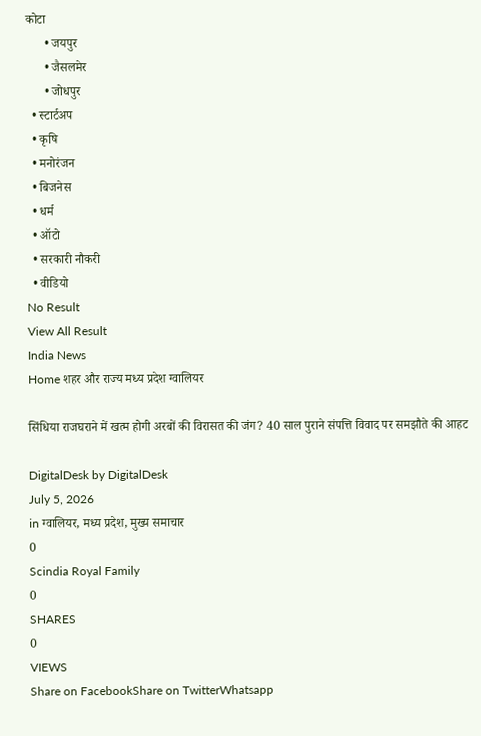कोटा
      • जयपुर
      • जैसलमेर
      • जोधपुर
  • स्टार्टअप
  • कृषि
  • मनोरंजन
  • बिजनेस
  • धर्म
  • ऑटो
  • सरकारी नौकरी
  • वीडियो
No Result
View All Result
India News
Home शहर और राज्य मध्य प्रदेश ग्वालियर

सिंधिया राजघराने में खत्म होगी अरबों की विरासत की जंग? 40 साल पुराने संपत्ति विवाद पर समझौते की आहट

DigitalDesk by DigitalDesk
July 5, 2026
in ग्वालियर, मध्य प्रदेश, मुख्य समाचार
0
Scindia Royal Family
0
SHARES
0
VIEWS
Share on FacebookShare on TwitterWhatsapp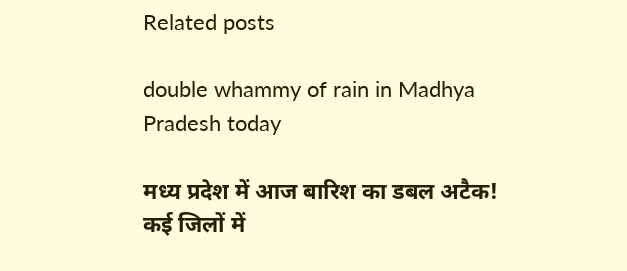Related posts

double whammy of rain in Madhya Pradesh today

मध्य प्रदेश में आज बारिश का डबल अटैक! कई जिलों में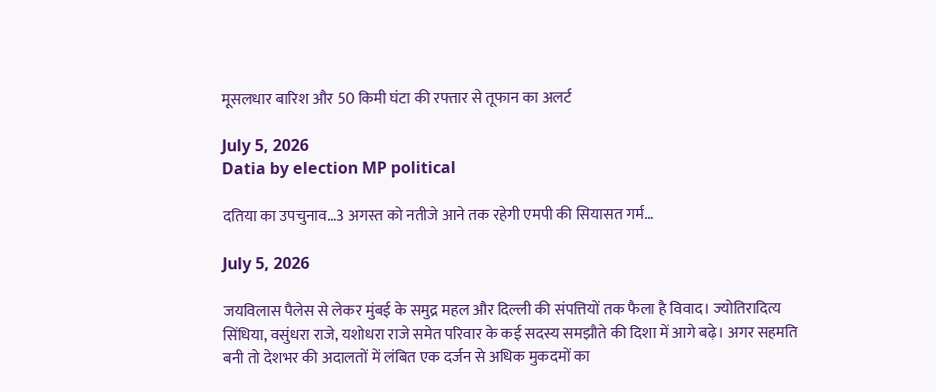मूसलधार बारिश और 50 किमी घंटा की रफ्तार से तूफान का अलर्ट

July 5, 2026
Datia by election MP political

दतिया का उपचुनाव…3 अगस्त को नतीजे आने तक रहेगी एमपी की सियासत गर्म…

July 5, 2026

जयविलास पैलेस से लेकर मुंबई के समुद्र महल और दिल्ली की संपत्तियों तक फैला है विवाद। ज्योतिरादित्य सिंधिया, वसुंधरा राजे, यशोधरा राजे समेत परिवार के कई सदस्य समझौते की दिशा में आगे बढ़े। अगर सहमति बनी तो देशभर की अदालतों में लंबित एक दर्जन से अधिक मुकदमों का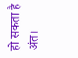हो सकता है अंत।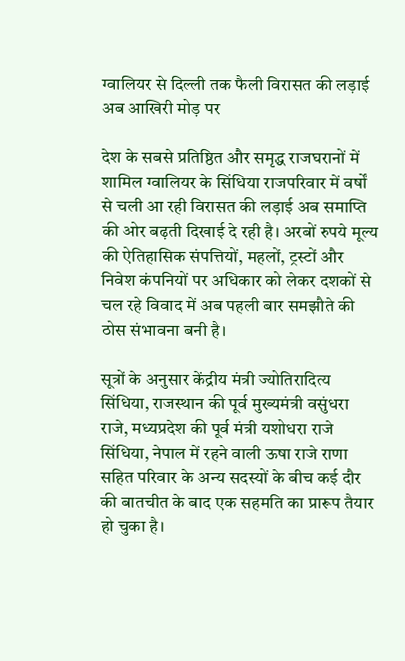ग्वालियर से दिल्ली तक फैली विरासत की लड़ाई अब आखिरी मोड़ पर

देश के सबसे प्रतिष्ठित और समृद्ध राजघरानों में शामिल ग्वालियर के सिंधिया राजपरिवार में वर्षों से चली आ रही विरासत की लड़ाई अब समाप्ति की ओर बढ़ती दिखाई दे रही है। अरबों रुपये मूल्य की ऐतिहासिक संपत्तियों, महलों, ट्रस्टों और निवेश कंपनियों पर अधिकार को लेकर दशकों से चल रहे विवाद में अब पहली बार समझौते की ठोस संभावना बनी है।

सूत्रों के अनुसार केंद्रीय मंत्री ज्योतिरादित्य सिंधिया, राजस्थान की पूर्व मुख्यमंत्री वसुंधरा राजे, मध्यप्रदेश की पूर्व मंत्री यशोधरा राजे सिंधिया, नेपाल में रहने वाली ऊषा राजे राणा सहित परिवार के अन्य सदस्यों के बीच कई दौर की बातचीत के बाद एक सहमति का प्रारूप तैयार हो चुका है।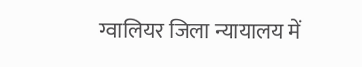ग्वालियर जिला न्यायालय में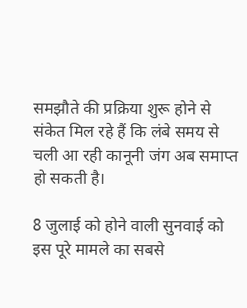समझौते की प्रक्रिया शुरू होने से संकेत मिल रहे हैं कि लंबे समय से चली आ रही कानूनी जंग अब समाप्त हो सकती है।

8 जुलाई को होने वाली सुनवाई को इस पूरे मामले का सबसे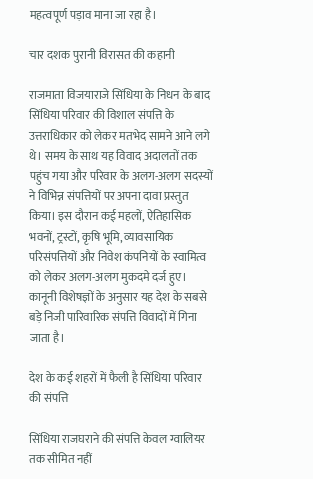महत्वपूर्ण पड़ाव माना जा रहा है।

चार दशक पुरानी विरासत की कहानी

राजमाता विजयाराजे सिंधिया के निधन के बाद सिंधिया परिवार की विशाल संपत्ति के उत्तराधिकार को लेकर मतभेद सामने आने लगे थे। समय के साथ यह विवाद अदालतों तक पहुंच गया और परिवार के अलग-अलग सदस्यों ने विभिन्न संपत्तियों पर अपना दावा प्रस्तुत किया। इस दौरान कई महलों, ऐतिहासिक भवनों, ट्रस्टों, कृषि भूमि, व्यावसायिक परिसंपत्तियों और निवेश कंपनियों के स्वामित्व को लेकर अलग-अलग मुकदमे दर्ज हुए। कानूनी विशेषज्ञों के अनुसार यह देश के सबसे बड़े निजी पारिवारिक संपत्ति विवादों में गिना जाता है।

देश के कई शहरों में फैली है सिंधिया परिवार की संपत्ति

सिंधिया राजघराने की संपत्ति केवल ग्वालियर तक सीमित नहीं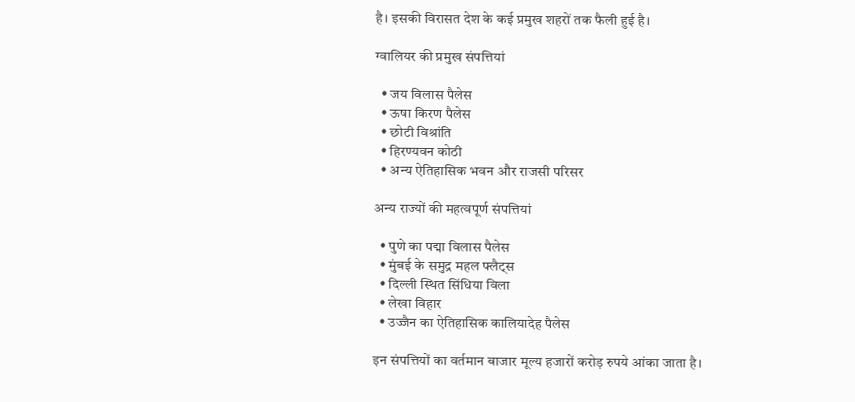है। इसकी विरासत देश के कई प्रमुख शहरों तक फैली हुई है।

ग्वालियर की प्रमुख संपत्तियां

  • जय विलास पैलेस
  • ऊषा किरण पैलेस
  • छोटी विश्रांति
  • हिरण्यवन कोठी
  • अन्य ऐतिहासिक भवन और राजसी परिसर

अन्य राज्यों की महत्वपूर्ण संपत्तियां

  • पुणे का पद्मा विलास पैलेस
  • मुंबई के समुद्र महल फ्लैट्स
  • दिल्ली स्थित सिंधिया विला
  • लेखा विहार
  • उज्जैन का ऐतिहासिक कालियादेह पैलेस

इन संपत्तियों का वर्तमान बाजार मूल्य हजारों करोड़ रुपये आंका जाता है।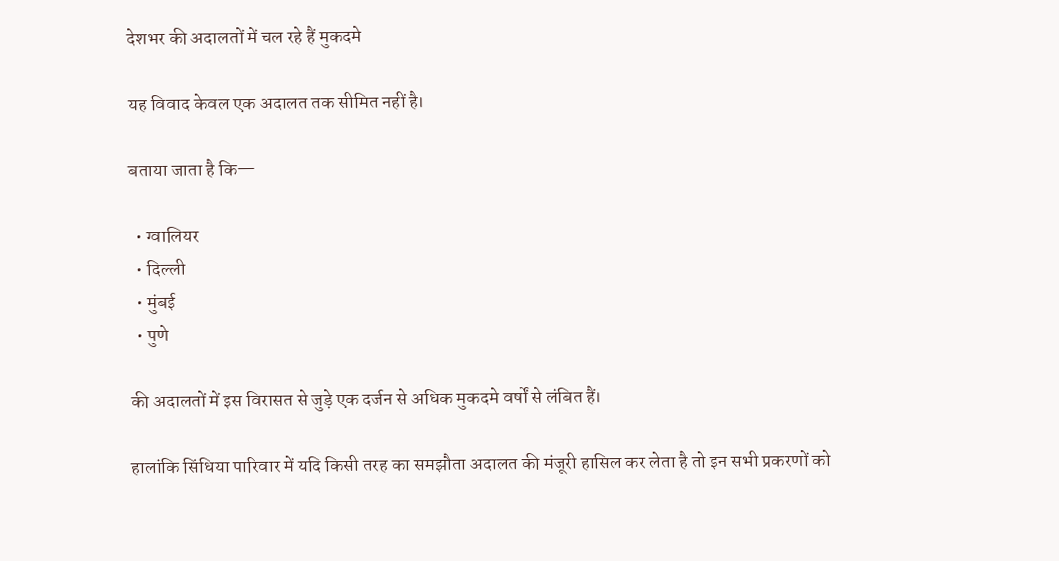देशभर की अदालतों में चल रहे हैं मुकदमे

यह विवाद केवल एक अदालत तक सीमित नहीं है।

बताया जाता है कि—

  • ग्वालियर
  • दिल्ली
  • मुंबई
  • पुणे

की अदालतों में इस विरासत से जुड़े एक दर्जन से अधिक मुकदमे वर्षों से लंबित हैं।

हालांकि सिंधिया पारिवार में यदि किसी तरह का समझौता अदालत की मंजूरी हासिल कर लेता है तो इन सभी प्रकरणों को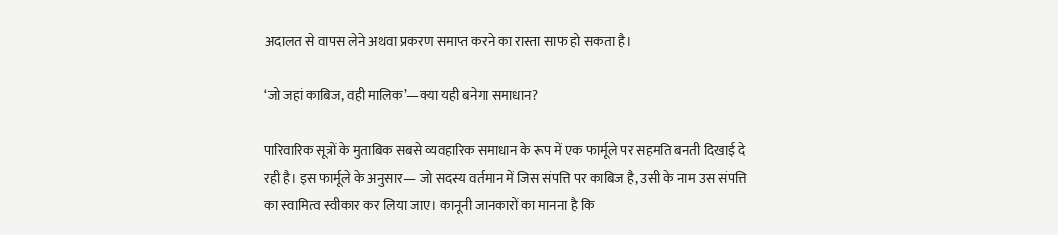अदालत से वापस लेने अथवा प्रकरण समाप्त करने का रास्ता साफ हो सकता है।

‘जो जहां काबिज, वही मालिक’—क्या यही बनेगा समाधान?

पारिवारिक सूत्रों के मुताबिक सबसे व्यवहारिक समाधान के रूप में एक फार्मूले पर सहमति बनती दिखाई दे रही है। इस फार्मूले के अनुसार— जो सदस्य वर्तमान में जिस संपत्ति पर काबिज है, उसी के नाम उस संपत्ति का स्वामित्व स्वीकार कर लिया जाए। कानूनी जानकारों का मानना है कि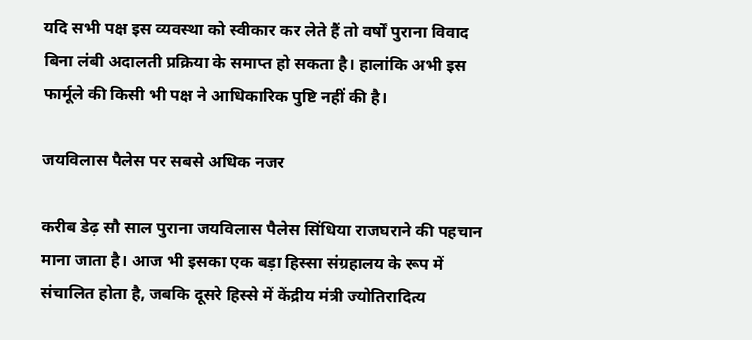यदि सभी पक्ष इस व्यवस्था को स्वीकार कर लेते हैं तो वर्षों पुराना विवाद बिना लंबी अदालती प्रक्रिया के समाप्त हो सकता है। हालांकि अभी इस फार्मूले की किसी भी पक्ष ने आधिकारिक पुष्टि नहीं की है।

जयविलास पैलेस पर सबसे अधिक नजर

करीब डेढ़ सौ साल पुराना जयविलास पैलेस सिंधिया राजघराने की पहचान माना जाता है। आज भी इसका एक बड़ा हिस्सा संग्रहालय के रूप में संचालित होता है, जबकि दूसरे हिस्से में केंद्रीय मंत्री ज्योतिरादित्य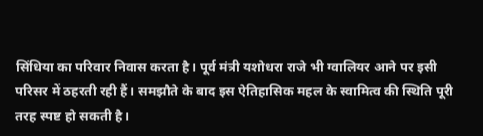सिंधिया का परिवार निवास करता है। पूर्व मंत्री यशोधरा राजे भी ग्वालियर आने पर इसी परिसर में ठहरती रही हैं। समझौते के बाद इस ऐतिहासिक महल के स्वामित्व की स्थिति पूरी तरह स्पष्ट हो सकती है।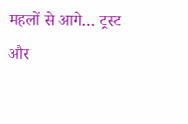महलों से आगे… ट्रस्ट और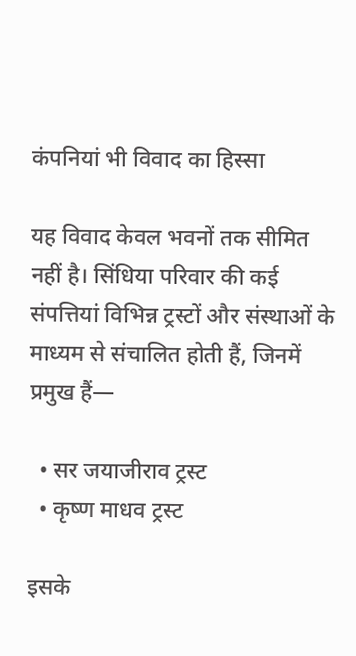कंपनियां भी विवाद का हिस्सा

यह विवाद केवल भवनों तक सीमित नहीं है। सिंधिया परिवार की कई संपत्तियां विभिन्न ट्रस्टों और संस्थाओं के माध्यम से संचालित होती हैं, जिनमें प्रमुख हैं—

  • सर जयाजीराव ट्रस्ट
  • कृष्ण माधव ट्रस्ट

इसके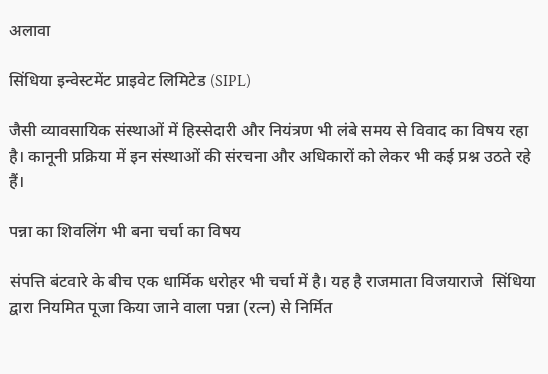अलावा

सिंधिया इन्वेस्टमेंट प्राइवेट लिमिटेड (SIPL)

जैसी व्यावसायिक संस्थाओं में हिस्सेदारी और नियंत्रण भी लंबे समय से विवाद का विषय रहा है। कानूनी प्रक्रिया में इन संस्थाओं की संरचना और अधिकारों को लेकर भी कई प्रश्न उठते रहे हैं।

पन्ना का शिवलिंग भी बना चर्चा का विषय

संपत्ति बंटवारे के बीच एक धार्मिक धरोहर भी चर्चा में है। यह है राजमाता विजयाराजे  सिंधिया द्वारा नियमित पूजा किया जाने वाला पन्ना (रत्न) से निर्मित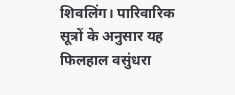शिवलिंग। पारिवारिक सूत्रों के अनुसार यह फिलहाल वसुंधरा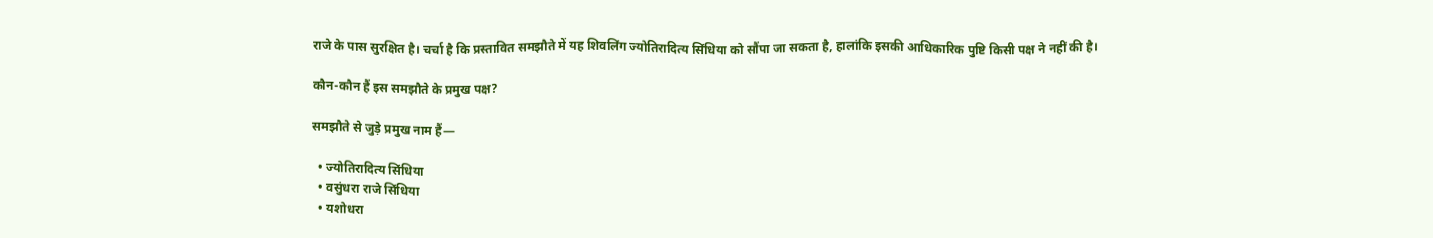राजे के पास सुरक्षित है। चर्चा है कि प्रस्तावित समझौते में यह शिवलिंग ज्योतिरादित्य सिंधिया को सौंपा जा सकता है, हालांकि इसकी आधिकारिक पुष्टि किसी पक्ष ने नहीं की है।

कौन-कौन हैं इस समझौते के प्रमुख पक्ष?

समझौते से जुड़े प्रमुख नाम हैं—

  • ज्योतिरादित्य सिंधिया
  • वसुंधरा राजे सिंधिया
  • यशोधरा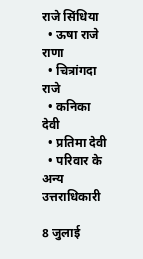राजे सिंधिया
  • ऊषा राजे राणा
  • चित्रांगदा राजे
  • कनिका देवी
  • प्रतिमा देवी
  • परिवार के अन्य उत्तराधिकारी

8 जुलाई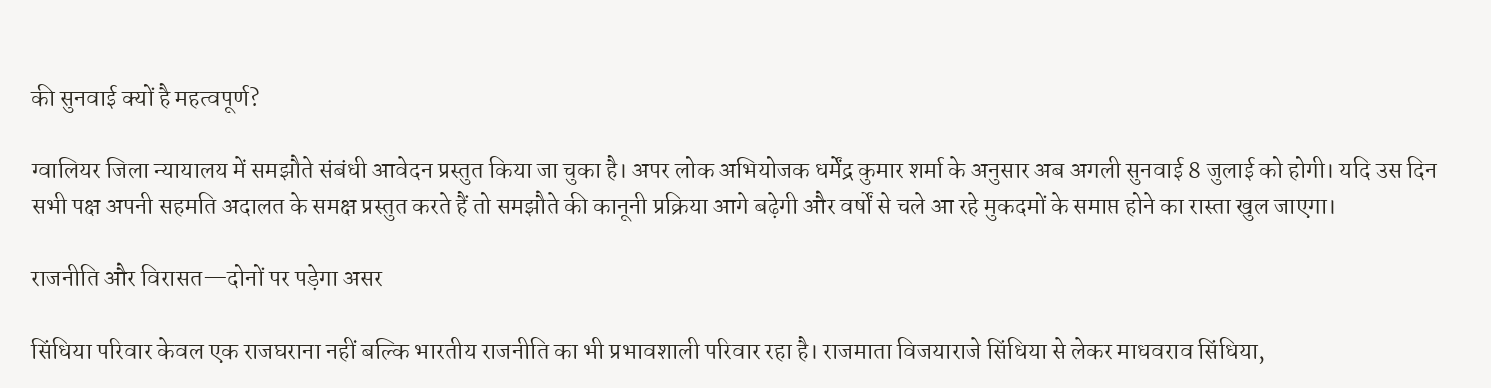की सुनवाई क्यों है महत्वपूर्ण?

ग्वालियर जिला न्यायालय में समझौते संबंधी आवेदन प्रस्तुत किया जा चुका है। अपर लोक अभियोजक धर्मेंद्र कुमार शर्मा के अनुसार अब अगली सुनवाई 8 जुलाई को होगी। यदि उस दिन सभी पक्ष अपनी सहमति अदालत के समक्ष प्रस्तुत करते हैं तो समझौते की कानूनी प्रक्रिया आगे बढ़ेगी और वर्षों से चले आ रहे मुकदमों के समाप्त होने का रास्ता खुल जाएगा।

राजनीति और विरासत—दोनों पर पड़ेगा असर

सिंधिया परिवार केवल एक राजघराना नहीं बल्कि भारतीय राजनीति का भी प्रभावशाली परिवार रहा है। राजमाता विजयाराजे सिंधिया से लेकर माधवराव सिंधिया,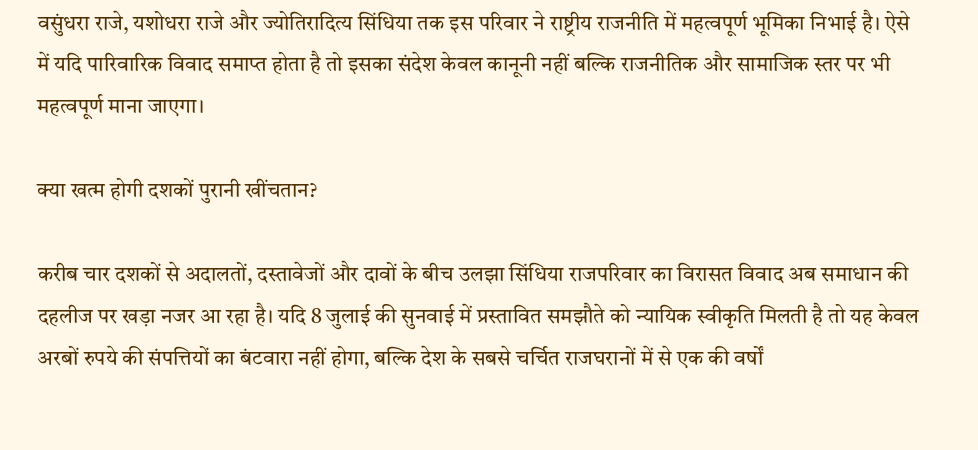वसुंधरा राजे, यशोधरा राजे और ज्योतिरादित्य सिंधिया तक इस परिवार ने राष्ट्रीय राजनीति में महत्वपूर्ण भूमिका निभाई है। ऐसे में यदि पारिवारिक विवाद समाप्त होता है तो इसका संदेश केवल कानूनी नहीं बल्कि राजनीतिक और सामाजिक स्तर पर भी महत्वपूर्ण माना जाएगा।

क्या खत्म होगी दशकों पुरानी खींचतान?

करीब चार दशकों से अदालतों, दस्तावेजों और दावों के बीच उलझा सिंधिया राजपरिवार का विरासत विवाद अब समाधान की दहलीज पर खड़ा नजर आ रहा है। यदि 8 जुलाई की सुनवाई में प्रस्तावित समझौते को न्यायिक स्वीकृति मिलती है तो यह केवल अरबों रुपये की संपत्तियों का बंटवारा नहीं होगा, बल्कि देश के सबसे चर्चित राजघरानों में से एक की वर्षों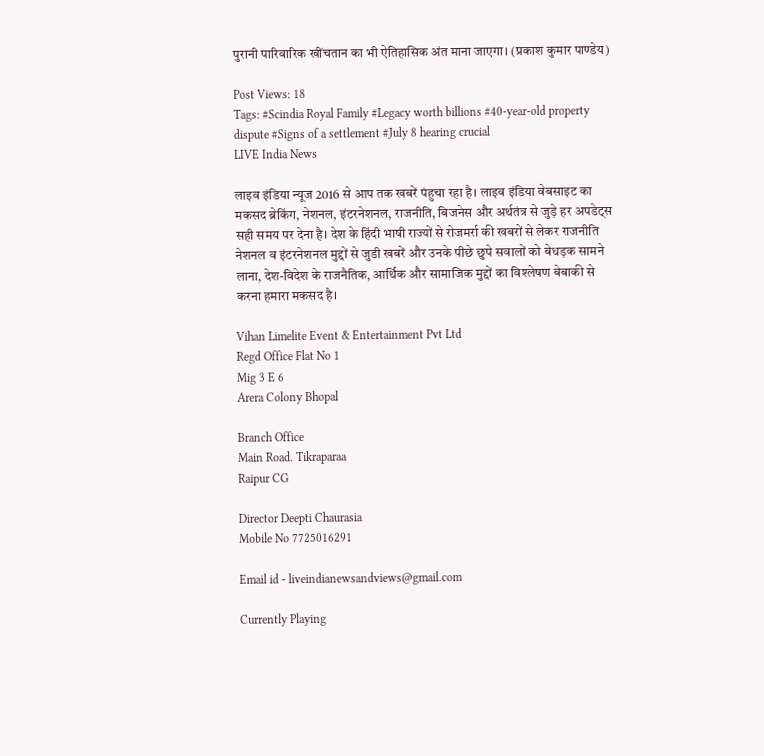पुरानी पारिवारिक खींचतान का भी ऐतिहासिक अंत माना जाएगा। (प्रकाश कुमार पाण्डेय)

Post Views: 18
Tags: #Scindia Royal Family #Legacy worth billions #40-year-old property dispute #Signs of a settlement #July 8 hearing crucial
LIVE India News

लाइव इंडिया न्यूज 2016 से आप तक खबरें पंहुचा रहा है। लाइव इंडिया वेबसाइट का मकसद ब्रेकिंग, नेशनल, इंटरनेशनल, राजनीति, बिजनेस और अर्थतंत्र से जुड़े हर अपडेट्स सही समय पर देना है। देश के हिंदी भाषी राज्यों से रोजमर्रा की खबरों से लेकर राजनीति नेशनल व इंटरनेशनल मुद्दों से जुडी खबरें और उनके पीछे छुपे सवालों को बेधड़क सामने लाना, देश-विदेश के राजनैतिक, आर्थिक और सामाजिक मुद्दों का विश्लेषण बेबाकी से करना हमारा मकसद है।

Vihan Limelite Event & Entertainment Pvt Ltd
Regd Office Flat No 1
Mig 3 E 6
Arera Colony Bhopal

Branch Office
Main Road. Tikraparaa
Raipur CG

Director Deepti Chaurasia
Mobile No 7725016291

Email id - liveindianewsandviews@gmail.com

Currently Playing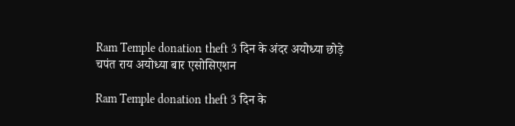Ram Temple donation theft 3 दिन के अंदर अयोध्या छोड़े चपंत राय अयोध्या बार एसोसिएशन

Ram Temple donation theft 3 दिन के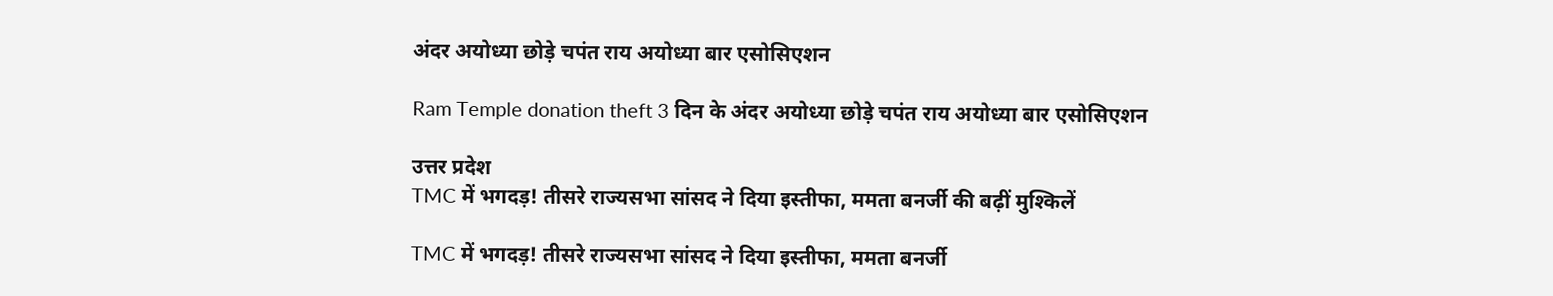अंदर अयोध्या छोड़े चपंत राय अयोध्या बार एसोसिएशन

Ram Temple donation theft 3 दिन के अंदर अयोध्या छोड़े चपंत राय अयोध्या बार एसोसिएशन

उत्तर प्रदेश
TMC में भगदड़! तीसरे राज्यसभा सांसद ने दिया इस्तीफा, ममता बनर्जी की बढ़ीं मुश्किलें

TMC में भगदड़! तीसरे राज्यसभा सांसद ने दिया इस्तीफा, ममता बनर्जी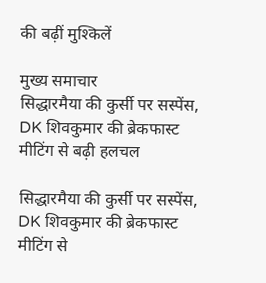की बढ़ीं मुश्किलें

मुख्य समाचार
सिद्धारमैया की कुर्सी पर सस्पेंस, DK शिवकुमार की ब्रेकफास्ट मीटिंग से बढ़ी हलचल

सिद्धारमैया की कुर्सी पर सस्पेंस, DK शिवकुमार की ब्रेकफास्ट मीटिंग से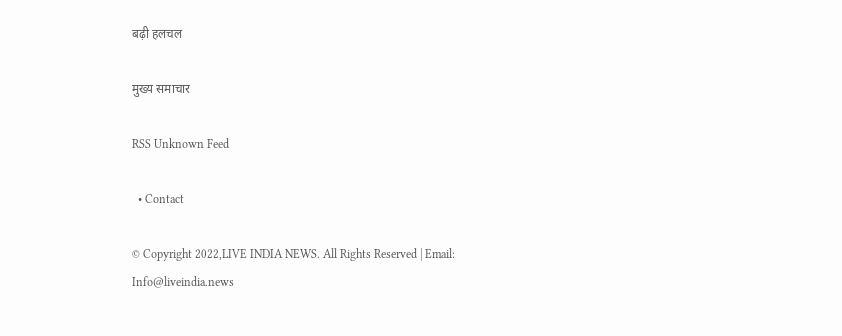बढ़ी हलचल

मुख्य समाचार

RSS Unknown Feed

  • Contact

© Copyright 2022,LIVE INDIA NEWS. All Rights Reserved | Email: Info@liveindia.news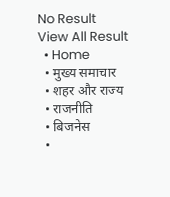No Result
View All Result
  • Home
  • मुख्य समाचार
  • शहर और राज्य
  • राजनीति
  • बिजनेस
  •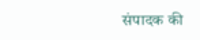संपादक की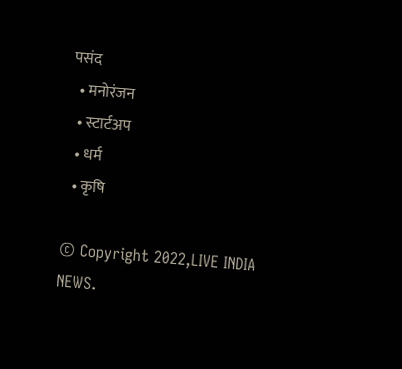पसंद
  • मनोरंजन
  • स्टार्टअप
  • धर्म
  • कृषि

© Copyright 2022,LIVE INDIA NEWS.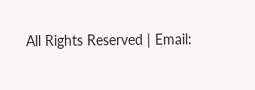All Rights Reserved | Email: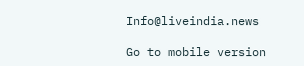Info@liveindia.news

Go to mobile version